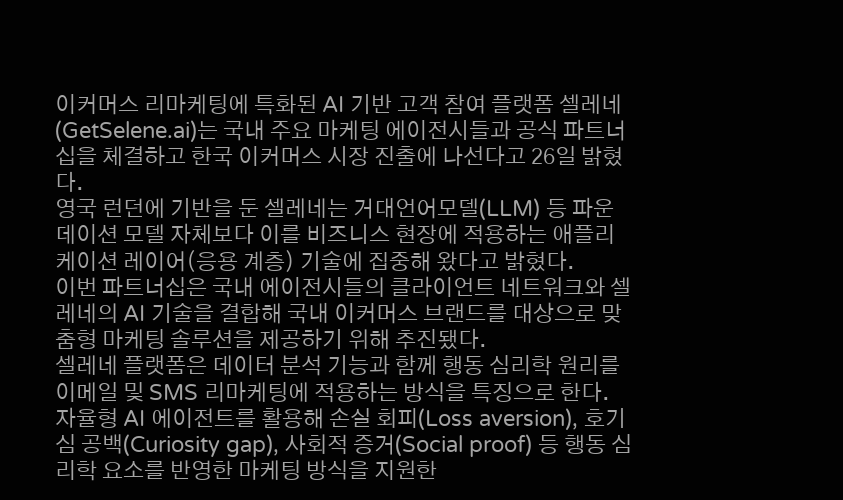이커머스 리마케팅에 특화된 AI 기반 고객 참여 플랫폼 셀레네(GetSelene.ai)는 국내 주요 마케팅 에이전시들과 공식 파트너십을 체결하고 한국 이커머스 시장 진출에 나선다고 26일 밝혔다.
영국 런던에 기반을 둔 셀레네는 거대언어모델(LLM) 등 파운데이션 모델 자체보다 이를 비즈니스 현장에 적용하는 애플리케이션 레이어(응용 계층) 기술에 집중해 왔다고 밝혔다.
이번 파트너십은 국내 에이전시들의 클라이언트 네트워크와 셀레네의 AI 기술을 결합해 국내 이커머스 브랜드를 대상으로 맞춤형 마케팅 솔루션을 제공하기 위해 추진됐다.
셀레네 플랫폼은 데이터 분석 기능과 함께 행동 심리학 원리를 이메일 및 SMS 리마케팅에 적용하는 방식을 특징으로 한다.
자율형 AI 에이전트를 활용해 손실 회피(Loss aversion), 호기심 공백(Curiosity gap), 사회적 증거(Social proof) 등 행동 심리학 요소를 반영한 마케팅 방식을 지원한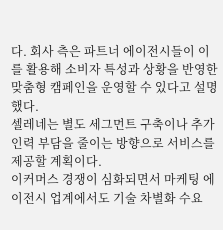다. 회사 측은 파트너 에이전시들이 이를 활용해 소비자 특성과 상황을 반영한 맞춤형 캠페인을 운영할 수 있다고 설명했다.
셀레네는 별도 세그먼트 구축이나 추가 인력 부담을 줄이는 방향으로 서비스를 제공할 계획이다.
이커머스 경쟁이 심화되면서 마케팅 에이전시 업계에서도 기술 차별화 수요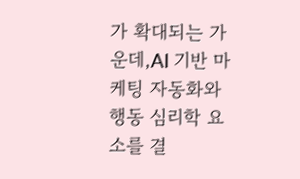가 확대되는 가운데,AI 기반 마케팅 자동화와 행동 심리학 요소를 결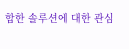합한 솔루션에 대한 관심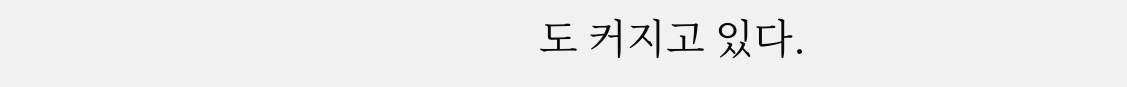도 커지고 있다.